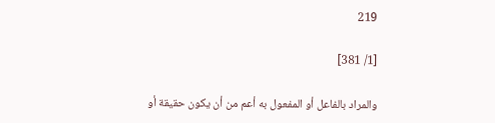219

[1/ 381]

والمراد بالفاعل أو المفعول به أعم من أن يكون حقيقة أو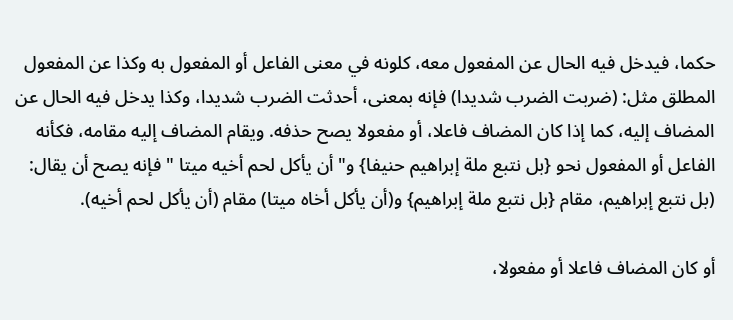حكما، فيدخل فيه الحال عن المفعول معه، كلونه في معنى الفاعل أو المفعول به وكذا عن المفعول المطلق مثل: (ضربت الضرب شديدا) فإنه بمعنى، أحدثت الضرب شديدا، وكذا يدخل فيه الحال عن المضاف إليه، كما إذا كان المضاف فاعلا، أو مفعولا يصح حذفه. ويقام المضاف إليه مقامه، فكأنه الفاعل أو المفعول نحو {بل نتبع ملة إبراهيم حنيفا} و" أن يأكل لحم أخيه ميتا " فإنه يصح أن يقال: (بل نتبع إبراهيم، مقام {بل نتبع ملة إبراهيم} و(أن يأكل أخاه ميتا) مقام (أن يأكل لحم أخيه).

أو كان المضاف فاعلا أو مفعولا،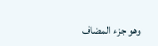وهو جزء المضاف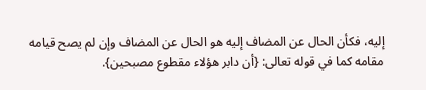إليه، فكأن الحال عن المضاف إليه هو الحال عن المضاف وإن لم يصح قيامه مقامه كما في قوله تعالى: {أن دابر هؤلاء مقطوع مصبحين}.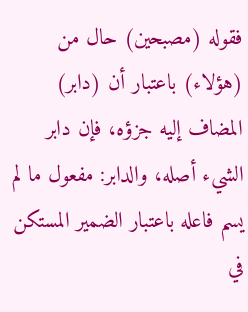فقوله (مصبحين) حال من (هؤلاء) باعتبار أن (دابر) المضاف إليه جزؤه، فإن دابر الشيء أصله، والدابر: مفعول ما لم يسم فاعله باعتبار الضمير المستكن في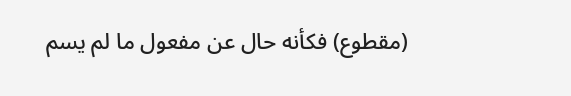(مقطوع) فكأنه حال عن مفعول ما لم يسم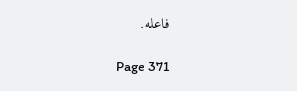فاعله.

Page 371